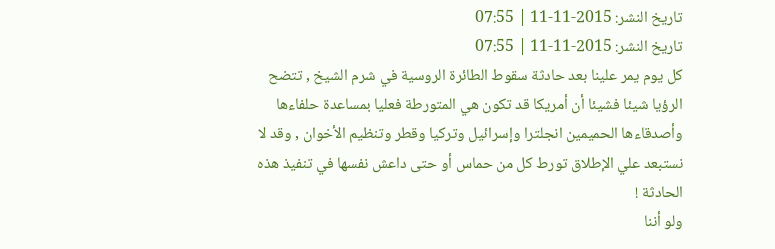تاريخ النشر: 2015-11-11 | 07:55
تاريخ النشر: 2015-11-11 | 07:55
كل يوم يمر علينا بعد حادثة سقوط الطائرة الروسية في شرم الشيخ , تتضح الرؤيا شيئا فشيئا أن أمريكا قد تكون هي المتورطة فعليا بمساعدة حلفاءها وأصدقاءها الحميمين انجلترا وإسرائيل وتركيا وقطر وتنظيم الأخوان , وقد لا نستبعد علي الإطلاق تورط كل من حماس أو حتى داعش نفسها في تنفيذ هذه الحادثة !
ولو أننا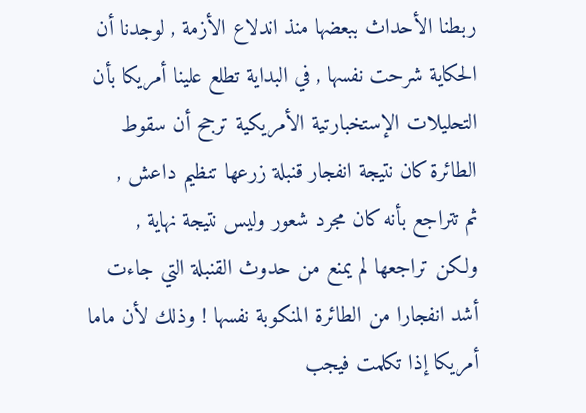ربطنا الأحداث ببعضها منذ اندلاع الأزمة , لوجدنا أن الحكاية شرحت نفسها , في البداية تطلع علينا أمريكا بأن التحليلات الإستخبارتية الأمريكية ترجح أن سقوط الطائرة كان نتيجة انفجار قنبلة زرعها تنظيم داعش ,
ثم تتراجع بأنه كان مجرد شعور وليس نتيجة نهاية , ولكن تراجعها لم يمنع من حدوث القنبلة التي جاءت أشد انفجارا من الطائرة المنكوبة نفسها ! وذلك لأن ماما أمريكا إذا تكلمت فيجب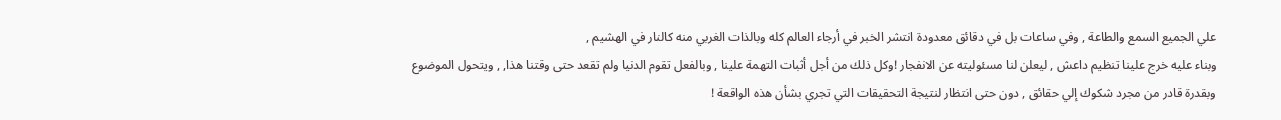علي الجميع السمع والطاعة , وفي ساعات بل في دقائق معدودة انتشر الخبر في أرجاء العالم كله وبالذات الغربي منه كالنار في الهشيم ,
وبناء عليه خرج علينا تنظيم داعش , ليعلن لنا مسئوليته عن الانفجار !وكل ذلك من أجل أثبات التهمة علينا , وبالفعل تقوم الدنيا ولم تقعد حتى وقتنا هذا, , ويتحول الموضوع وبقدرة قادر من مجرد شكوك إلي حقائق , دون حتى انتظار لنتيجة التحقيقات التي تجري بشأن هذه الواقعة !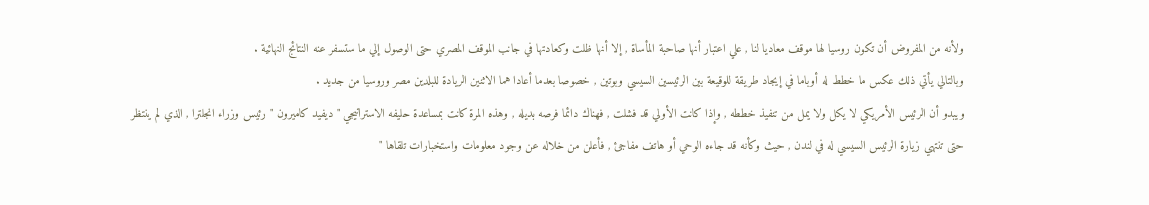ولأنه من المفروض أن تكون روسيا لها موقف معاديا لنا , علي اعتبار أنها صاحبة المأساة , إلا أنها ظلت وكعادتها في جانب الموقف المصري حتى الوصول إلي ما ستسفر عنه النتائج النهائية .
وبالتالي يأتي ذلك عكس ما خطط له أوباما في إيجاد طريقة للوقيعة بين الرئيسين السيسي وبوتين , خصوصا بعدما أعادا هما الاثنين الريادة للبلدين مصر وروسيا من جديد .
ويبدو أن الرئيس الأمريكي لا يكل ولا يمل من تنفيذ خططه , وإذا كانت الأولي قد فشلت , فهناك دائما فرصه بديله , وهذه المرة كانت بمساعدة حليفه الاستراتيجي " ديفيد كاميرون " رئيس وزراء انجلترا , الذي لم ينتظر حتى تنتهي زيارة الرئيس السيسي له في لندن , حيث وكأنه قد جاءه الوحي أو هاتف مفاجئ , فأعلن من خلاله عن وجود معلومات واستخبارات تلقاها "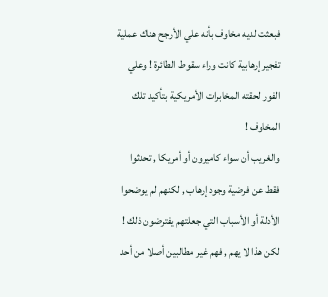فبعثت لديه مخاوف بأنه علي الأرجح هناك عملية تفجير إرهابية كانت وراء سقوط الطائرة ! وعلي الفور لحقته المخابرات الأمريكية بتأكيد تلك المخاوف !
والغريب أن سواء كاميرون أو أمريكا , تحدثوا فقط عن فرضية وجود إرهاب , لكنهم لم يوضحوا الأدلة أو الأسباب التي جعلتهم يفترضون ذلك ! لكن هذا لا يهم , فهم غير مطالبين أصلا من أحد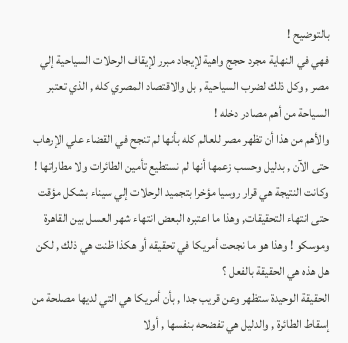بالتوضيح !
فهي في النهاية مجرد حجج واهية لإيجاد مبرر لإيقاف الرحلات السياحية إلي مصر , وكل ذلك لضرب السياحية , بل والاقتصاد المصري كله , الذي تعتبر السياحة من أهم مصادر دخله !
والأهم من هذا أن تظهر مصر للعالم كله بأنها لم تنجح في القضاء علي الإرهاب حتى الآن , بدليل وحسب زعمها أنها لم نستطيع تأمين الطائرات ولا مطاراتها !
وكانت النتيجة هي قرار روسيا مؤخرا بتجميد الرحلات إلي سيناء بشكل مؤقت حتى انتهاء التحقيقات, وهذا ما اعتبره البعض انتهاء شهر العسل بين القاهرة وموسكو ! وهذا هو ما نجحت أمريكا في تحقيقه أو هكذا ظنت هي ذلك , لكن هل هذه هي الحقيقة بالفعل ؟
الحقيقة الوحيدة ستظهر وعن قريب جدا , بأن أمريكا هي التي لديها مصلحة من إسقاط الطائرة , والدليل هي تفضحه بنفسها , أولا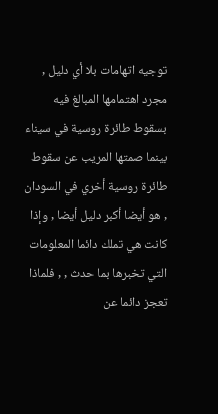توجيه اتهامات بلا أي دليل , مجرد اهتمامها المبالغ فيه بسقوط طائرة روسية في سيناء بينما صمتها المريب عن سقوط طائرة روسية أخري في السودان , هو أيضا أكبر دليل أيضا , وإذا كانت هي تملك دائما المعلومات التي تخبرها بما حدث , , فلماذا تعجز دائما عن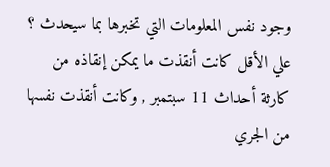وجود نفس المعلومات التي تخبرها بما سيحدث ؟ علي الأقل كانت أنقذت ما يمكن إنقاذه من كارثة أحداث 11 سبتمبر , وكانت أنقذت نفسها من الجري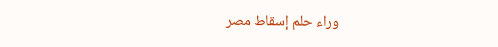وراء حلم إسقاط مصر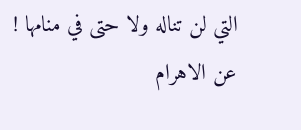التي لن تناله ولا حتى في منامها !
عن الاهرام